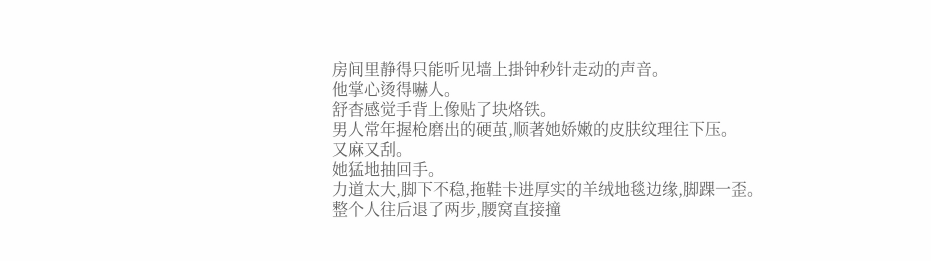房间里静得只能听见墙上掛钟秒针走动的声音。
他掌心烫得嚇人。
舒杳感觉手背上像贴了块烙铁。
男人常年握枪磨出的硬茧,顺著她娇嫩的皮肤纹理往下压。
又麻又刮。
她猛地抽回手。
力道太大,脚下不稳,拖鞋卡进厚实的羊绒地毯边缘,脚踝一歪。
整个人往后退了两步,腰窝直接撞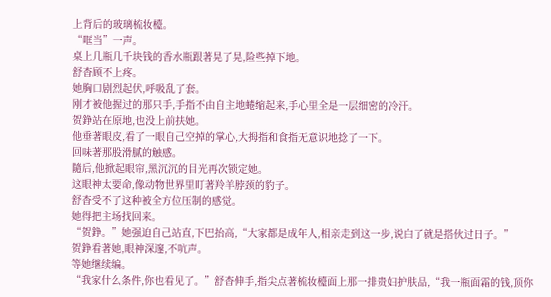上背后的玻璃梳妆檯。
“哐当”一声。
桌上几瓶几千块钱的香水瓶跟著晃了晃,险些掉下地。
舒杳顾不上疼。
她胸口剧烈起伏,呼吸乱了套。
刚才被他握过的那只手,手指不由自主地蜷缩起来,手心里全是一层细密的冷汗。
贺錚站在原地,也没上前扶她。
他垂著眼皮,看了一眼自己空掉的掌心,大拇指和食指无意识地捻了一下。
回味著那股滑腻的触感。
隨后,他掀起眼帘,黑沉沉的目光再次锁定她。
这眼神太要命,像动物世界里盯著羚羊脖颈的豹子。
舒杳受不了这种被全方位压制的感觉。
她得把主场找回来。
“贺錚。”她强迫自己站直,下巴抬高,“大家都是成年人,相亲走到这一步,说白了就是搭伙过日子。”
贺錚看著她,眼神深邃,不吭声。
等她继续编。
“我家什么条件,你也看见了。”舒杳伸手,指尖点著梳妆檯面上那一排贵妇护肤品,“我一瓶面霜的钱,顶你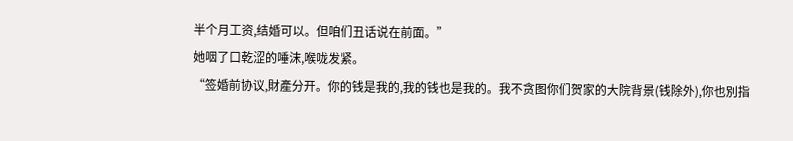半个月工资,结婚可以。但咱们丑话说在前面。”
她咽了口乾涩的唾沫,喉咙发紧。
“签婚前协议,財產分开。你的钱是我的,我的钱也是我的。我不贪图你们贺家的大院背景(钱除外),你也別指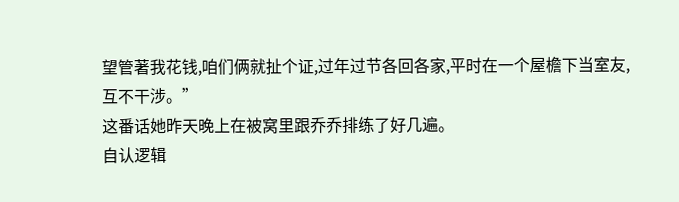望管著我花钱,咱们俩就扯个证,过年过节各回各家,平时在一个屋檐下当室友,互不干涉。”
这番话她昨天晚上在被窝里跟乔乔排练了好几遍。
自认逻辑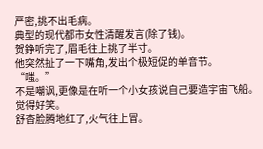严密,挑不出毛病。
典型的现代都市女性清醒发言(除了钱)。
贺錚听完了,眉毛往上挑了半寸。
他突然扯了一下嘴角,发出个极短促的单音节。
“嗤。”
不是嘲讽,更像是在听一个小女孩说自己要造宇宙飞船。
觉得好笑。
舒杳脸腾地红了,火气往上冒。